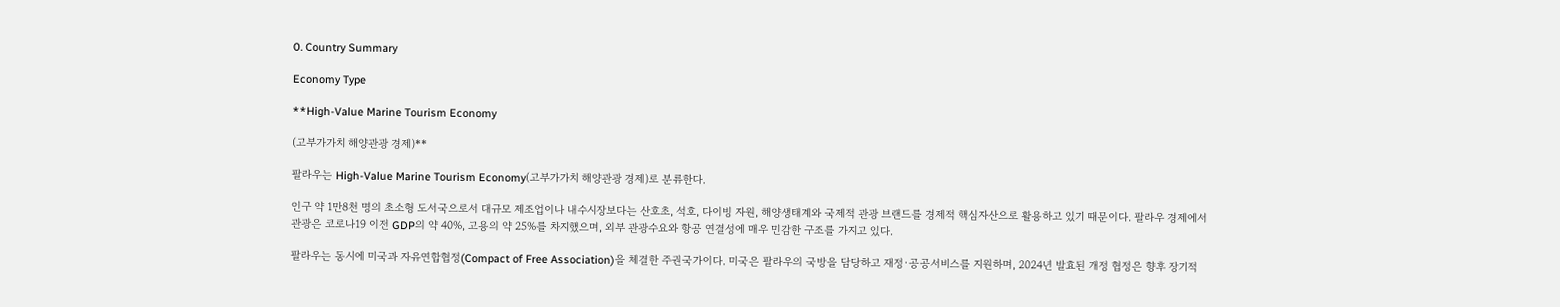0. Country Summary

Economy Type

**High-Value Marine Tourism Economy

(고부가가치 해양관광 경제)**

팔라우는 High-Value Marine Tourism Economy(고부가가치 해양관광 경제)로 분류한다.

인구 약 1만8천 명의 초소형 도서국으로서 대규모 제조업이나 내수시장보다는 산호초, 석호, 다이빙 자원, 해양생태계와 국제적 관광 브랜드를 경제적 핵심자산으로 활용하고 있기 때문이다. 팔라우 경제에서 관광은 코로나19 이전 GDP의 약 40%, 고용의 약 25%를 차지했으며, 외부 관광수요와 항공 연결성에 매우 민감한 구조를 가지고 있다.

팔라우는 동시에 미국과 자유연합협정(Compact of Free Association)을 체결한 주권국가이다. 미국은 팔라우의 국방을 담당하고 재정·공공서비스를 지원하며, 2024년 발효된 개정 협정은 향후 장기적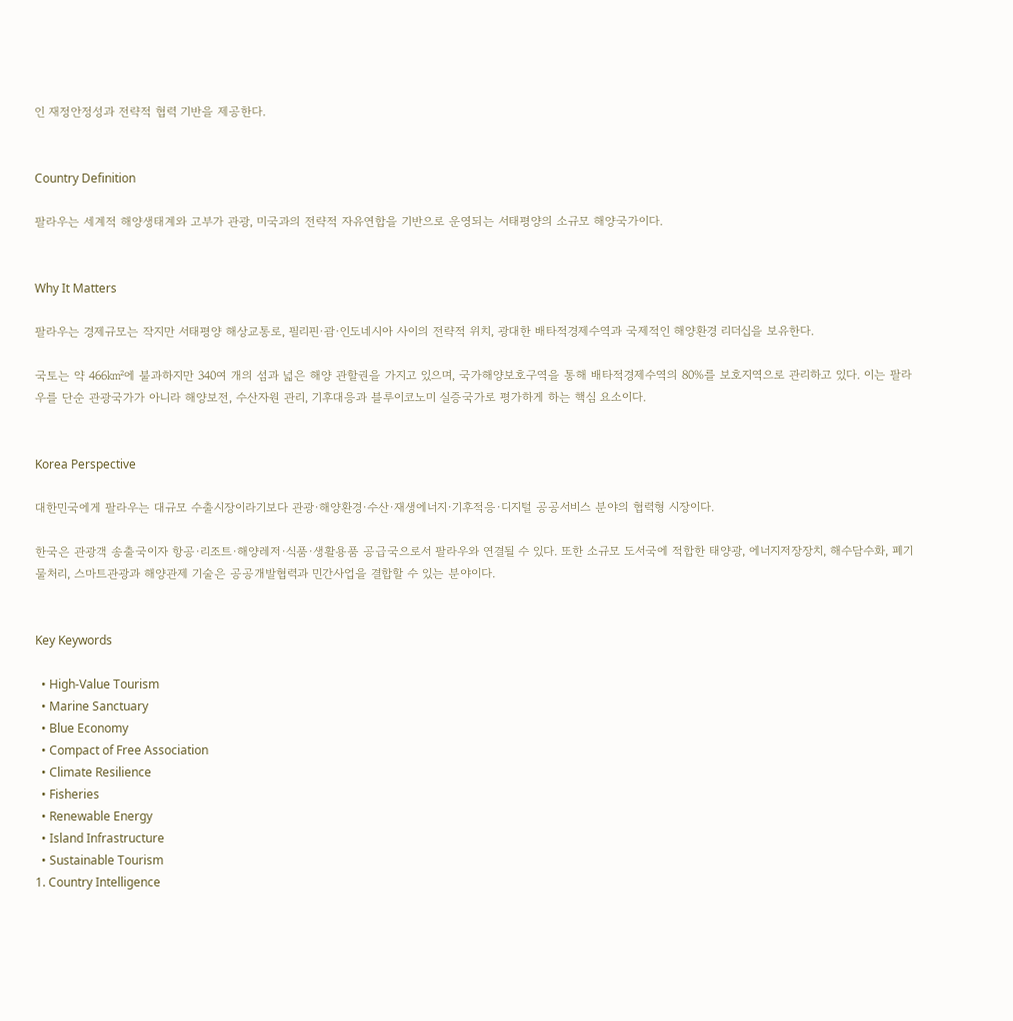인 재정안정성과 전략적 협력 기반을 제공한다.


Country Definition

팔라우는 세계적 해양생태계와 고부가 관광, 미국과의 전략적 자유연합을 기반으로 운영되는 서태평양의 소규모 해양국가이다.


Why It Matters

팔라우는 경제규모는 작지만 서태평양 해상교통로, 필리핀·괌·인도네시아 사이의 전략적 위치, 광대한 배타적경제수역과 국제적인 해양환경 리더십을 보유한다.

국토는 약 466㎢에 불과하지만 340여 개의 섬과 넓은 해양 관할권을 가지고 있으며, 국가해양보호구역을 통해 배타적경제수역의 80%를 보호지역으로 관리하고 있다. 이는 팔라우를 단순 관광국가가 아니라 해양보전, 수산자원 관리, 기후대응과 블루이코노미 실증국가로 평가하게 하는 핵심 요소이다.


Korea Perspective

대한민국에게 팔라우는 대규모 수출시장이라기보다 관광·해양환경·수산·재생에너지·기후적응·디지털 공공서비스 분야의 협력형 시장이다.

한국은 관광객 송출국이자 항공·리조트·해양레저·식품·생활용품 공급국으로서 팔라우와 연결될 수 있다. 또한 소규모 도서국에 적합한 태양광, 에너지저장장치, 해수담수화, 폐기물처리, 스마트관광과 해양관제 기술은 공공개발협력과 민간사업을 결합할 수 있는 분야이다.


Key Keywords

  • High-Value Tourism
  • Marine Sanctuary
  • Blue Economy
  • Compact of Free Association
  • Climate Resilience
  • Fisheries
  • Renewable Energy
  • Island Infrastructure
  • Sustainable Tourism
1. Country Intelligence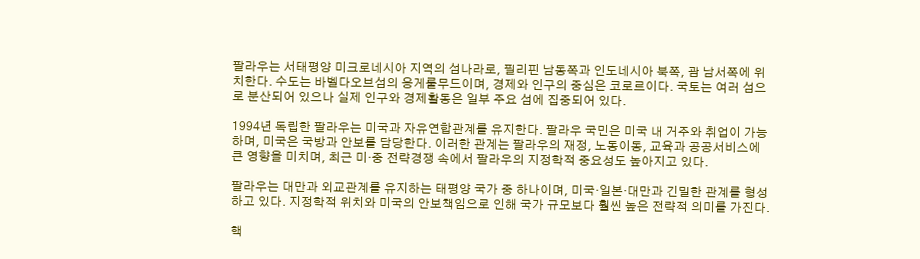팔라우는 서태평양 미크로네시아 지역의 섬나라로, 필리핀 남동쪽과 인도네시아 북쪽, 괌 남서쪽에 위치한다. 수도는 바벨다오브섬의 응게룰무드이며, 경제와 인구의 중심은 코로르이다. 국토는 여러 섬으로 분산되어 있으나 실제 인구와 경제활동은 일부 주요 섬에 집중되어 있다.

1994년 독립한 팔라우는 미국과 자유연합관계를 유지한다. 팔라우 국민은 미국 내 거주와 취업이 가능하며, 미국은 국방과 안보를 담당한다. 이러한 관계는 팔라우의 재정, 노동이동, 교육과 공공서비스에 큰 영향을 미치며, 최근 미·중 전략경쟁 속에서 팔라우의 지정학적 중요성도 높아지고 있다.

팔라우는 대만과 외교관계를 유지하는 태평양 국가 중 하나이며, 미국·일본·대만과 긴밀한 관계를 형성하고 있다. 지정학적 위치와 미국의 안보책임으로 인해 국가 규모보다 훨씬 높은 전략적 의미를 가진다.

핵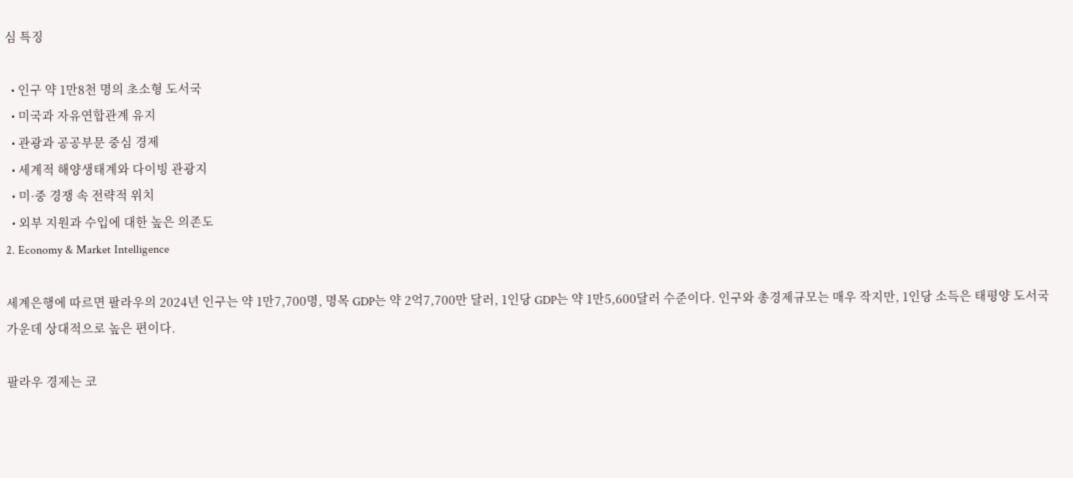심 특징

  • 인구 약 1만8천 명의 초소형 도서국
  • 미국과 자유연합관계 유지
  • 관광과 공공부문 중심 경제
  • 세계적 해양생태계와 다이빙 관광지
  • 미·중 경쟁 속 전략적 위치
  • 외부 지원과 수입에 대한 높은 의존도
2. Economy & Market Intelligence

세계은행에 따르면 팔라우의 2024년 인구는 약 1만7,700명, 명목 GDP는 약 2억7,700만 달러, 1인당 GDP는 약 1만5,600달러 수준이다. 인구와 총경제규모는 매우 작지만, 1인당 소득은 태평양 도서국 가운데 상대적으로 높은 편이다.

팔라우 경제는 코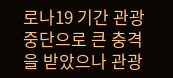로나19 기간 관광 중단으로 큰 충격을 받았으나 관광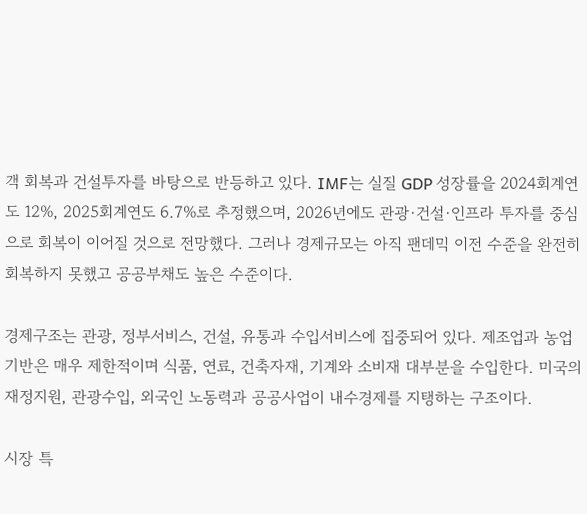객 회복과 건설투자를 바탕으로 반등하고 있다. IMF는 실질 GDP 성장률을 2024회계연도 12%, 2025회계연도 6.7%로 추정했으며, 2026년에도 관광·건설·인프라 투자를 중심으로 회복이 이어질 것으로 전망했다. 그러나 경제규모는 아직 팬데믹 이전 수준을 완전히 회복하지 못했고 공공부채도 높은 수준이다.

경제구조는 관광, 정부서비스, 건설, 유통과 수입서비스에 집중되어 있다. 제조업과 농업 기반은 매우 제한적이며 식품, 연료, 건축자재, 기계와 소비재 대부분을 수입한다. 미국의 재정지원, 관광수입, 외국인 노동력과 공공사업이 내수경제를 지탱하는 구조이다.

시장 특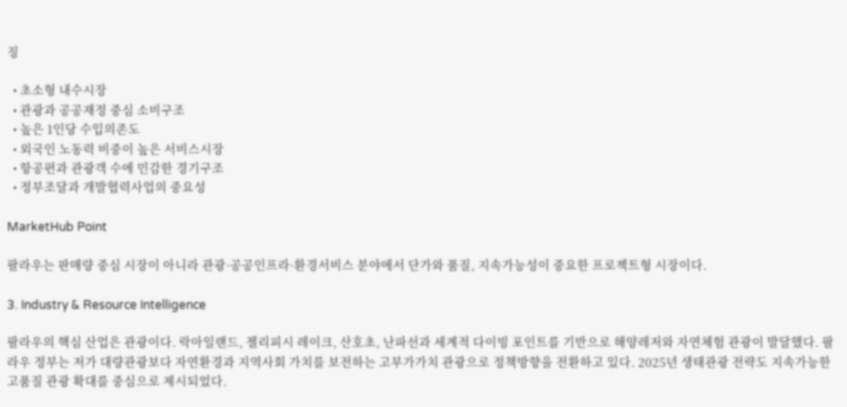징

  • 초소형 내수시장
  • 관광과 공공재정 중심 소비구조
  • 높은 1인당 수입의존도
  • 외국인 노동력 비중이 높은 서비스시장
  • 항공편과 관광객 수에 민감한 경기구조
  • 정부조달과 개발협력사업의 중요성

MarketHub Point

팔라우는 판매량 중심 시장이 아니라 관광·공공인프라·환경서비스 분야에서 단가와 품질, 지속가능성이 중요한 프로젝트형 시장이다.

3. Industry & Resource Intelligence

팔라우의 핵심 산업은 관광이다. 락아일랜드, 젤리피시 레이크, 산호초, 난파선과 세계적 다이빙 포인트를 기반으로 해양레저와 자연체험 관광이 발달했다. 팔라우 정부는 저가 대량관광보다 자연환경과 지역사회 가치를 보전하는 고부가가치 관광으로 정책방향을 전환하고 있다. 2025년 생태관광 전략도 지속가능한 고품질 관광 확대를 중심으로 제시되었다.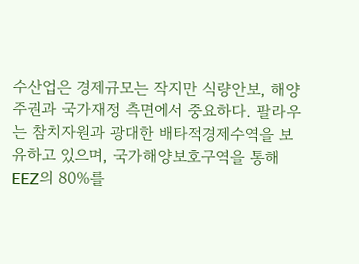수산업은 경제규모는 작지만 식량안보, 해양주권과 국가재정 측면에서 중요하다. 팔라우는 참치자원과 광대한 배타적경제수역을 보유하고 있으며, 국가해양보호구역을 통해 EEZ의 80%를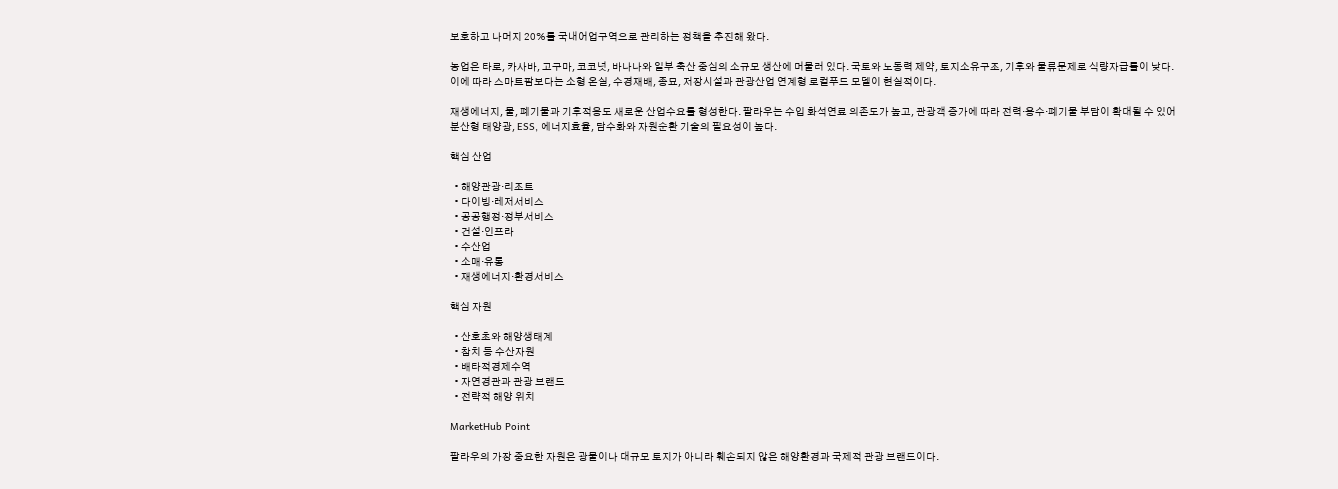보호하고 나머지 20%를 국내어업구역으로 관리하는 정책을 추진해 왔다.

농업은 타로, 카사바, 고구마, 코코넛, 바나나와 일부 축산 중심의 소규모 생산에 머물러 있다. 국토와 노동력 제약, 토지소유구조, 기후와 물류문제로 식량자급률이 낮다. 이에 따라 스마트팜보다는 소형 온실, 수경재배, 종묘, 저장시설과 관광산업 연계형 로컬푸드 모델이 현실적이다.

재생에너지, 물, 폐기물과 기후적응도 새로운 산업수요를 형성한다. 팔라우는 수입 화석연료 의존도가 높고, 관광객 증가에 따라 전력·용수·폐기물 부담이 확대될 수 있어 분산형 태양광, ESS, 에너지효율, 담수화와 자원순환 기술의 필요성이 높다.

핵심 산업

  • 해양관광·리조트
  • 다이빙·레저서비스
  • 공공행정·정부서비스
  • 건설·인프라
  • 수산업
  • 소매·유통
  • 재생에너지·환경서비스

핵심 자원

  • 산호초와 해양생태계
  • 참치 등 수산자원
  • 배타적경제수역
  • 자연경관과 관광 브랜드
  • 전략적 해양 위치

MarketHub Point

팔라우의 가장 중요한 자원은 광물이나 대규모 토지가 아니라 훼손되지 않은 해양환경과 국제적 관광 브랜드이다.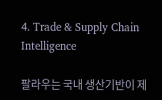4. Trade & Supply Chain Intelligence

팔라우는 국내 생산기반이 제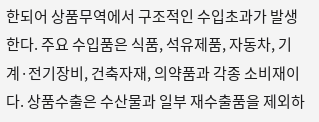한되어 상품무역에서 구조적인 수입초과가 발생한다. 주요 수입품은 식품, 석유제품, 자동차, 기계·전기장비, 건축자재, 의약품과 각종 소비재이다. 상품수출은 수산물과 일부 재수출품을 제외하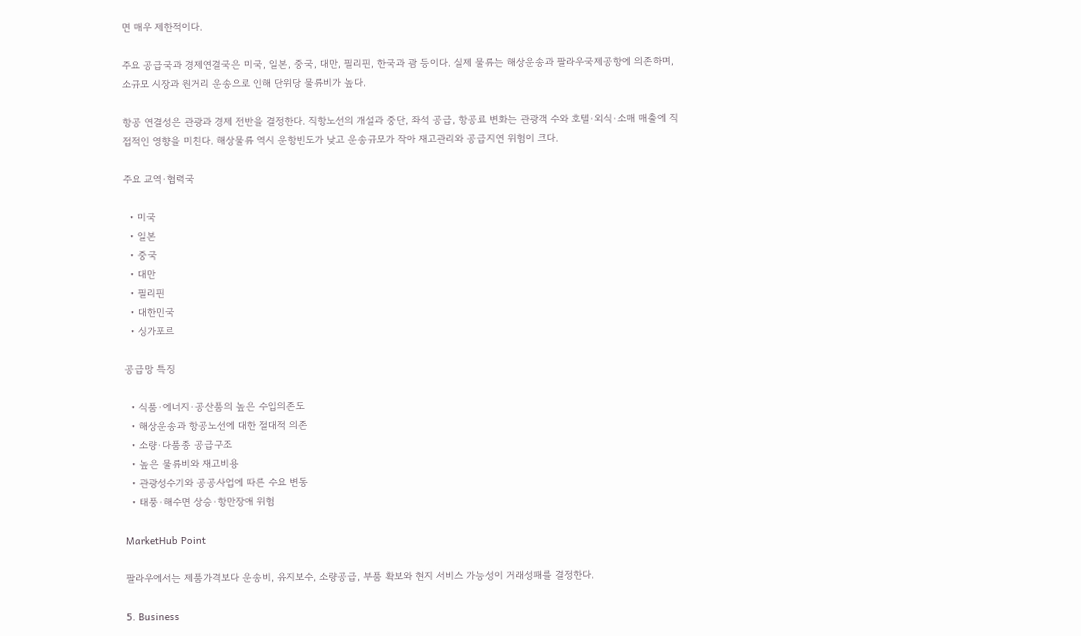면 매우 제한적이다.

주요 공급국과 경제연결국은 미국, 일본, 중국, 대만, 필리핀, 한국과 괌 등이다. 실제 물류는 해상운송과 팔라우국제공항에 의존하며, 소규모 시장과 원거리 운송으로 인해 단위당 물류비가 높다.

항공 연결성은 관광과 경제 전반을 결정한다. 직항노선의 개설과 중단, 좌석 공급, 항공료 변화는 관광객 수와 호텔·외식·소매 매출에 직접적인 영향을 미친다. 해상물류 역시 운항빈도가 낮고 운송규모가 작아 재고관리와 공급지연 위험이 크다.

주요 교역·협력국

  • 미국
  • 일본
  • 중국
  • 대만
  • 필리핀
  • 대한민국
  • 싱가포르

공급망 특징

  • 식품·에너지·공산품의 높은 수입의존도
  • 해상운송과 항공노선에 대한 절대적 의존
  • 소량·다품종 공급구조
  • 높은 물류비와 재고비용
  • 관광성수기와 공공사업에 따른 수요 변동
  • 태풍·해수면 상승·항만장애 위험

MarketHub Point

팔라우에서는 제품가격보다 운송비, 유지보수, 소량공급, 부품 확보와 현지 서비스 가능성이 거래성패를 결정한다.

5. Business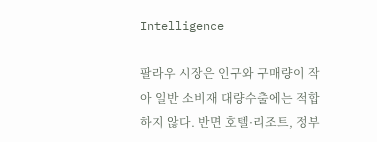Intelligence

팔라우 시장은 인구와 구매량이 작아 일반 소비재 대량수출에는 적합하지 않다. 반면 호텔·리조트, 정부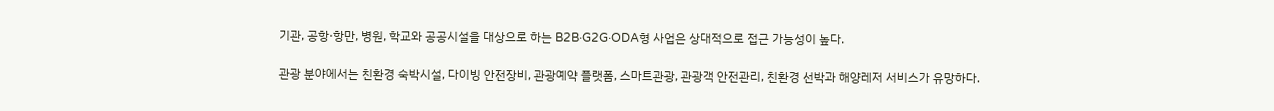기관, 공항·항만, 병원, 학교와 공공시설을 대상으로 하는 B2B·G2G·ODA형 사업은 상대적으로 접근 가능성이 높다.

관광 분야에서는 친환경 숙박시설, 다이빙 안전장비, 관광예약 플랫폼, 스마트관광, 관광객 안전관리, 친환경 선박과 해양레저 서비스가 유망하다.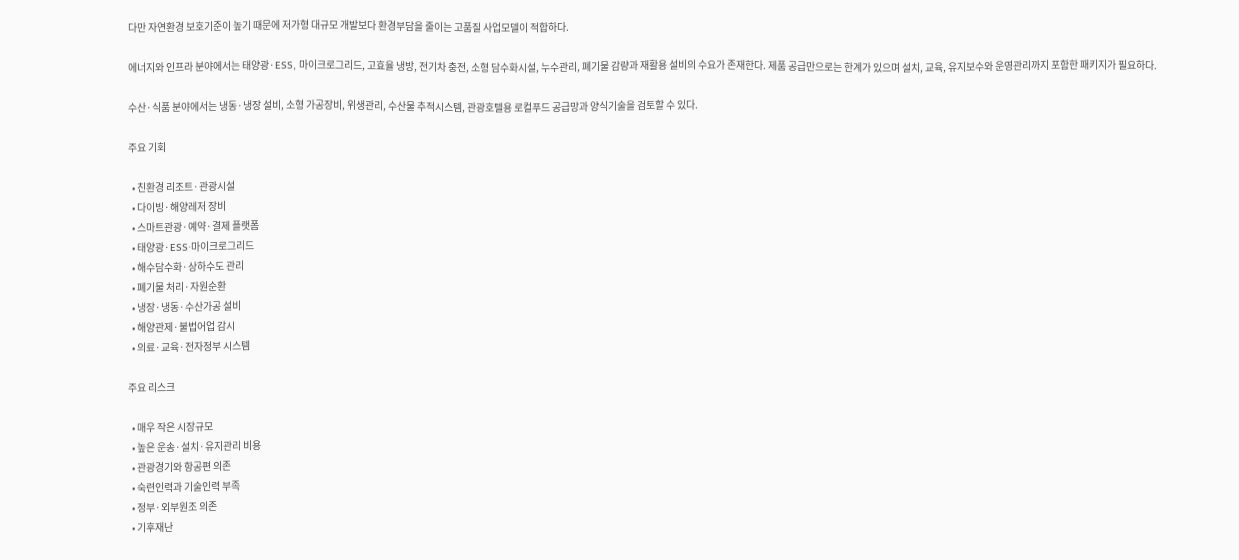다만 자연환경 보호기준이 높기 때문에 저가형 대규모 개발보다 환경부담을 줄이는 고품질 사업모델이 적합하다.

에너지와 인프라 분야에서는 태양광·ESS, 마이크로그리드, 고효율 냉방, 전기차 충전, 소형 담수화시설, 누수관리, 폐기물 감량과 재활용 설비의 수요가 존재한다. 제품 공급만으로는 한계가 있으며 설치, 교육, 유지보수와 운영관리까지 포함한 패키지가 필요하다.

수산·식품 분야에서는 냉동·냉장 설비, 소형 가공장비, 위생관리, 수산물 추적시스템, 관광호텔용 로컬푸드 공급망과 양식기술을 검토할 수 있다.

주요 기회

  • 친환경 리조트·관광시설
  • 다이빙·해양레저 장비
  • 스마트관광·예약·결제 플랫폼
  • 태양광·ESS·마이크로그리드
  • 해수담수화·상하수도 관리
  • 폐기물 처리·자원순환
  • 냉장·냉동·수산가공 설비
  • 해양관제·불법어업 감시
  • 의료·교육·전자정부 시스템

주요 리스크

  • 매우 작은 시장규모
  • 높은 운송·설치·유지관리 비용
  • 관광경기와 항공편 의존
  • 숙련인력과 기술인력 부족
  • 정부·외부원조 의존
  • 기후재난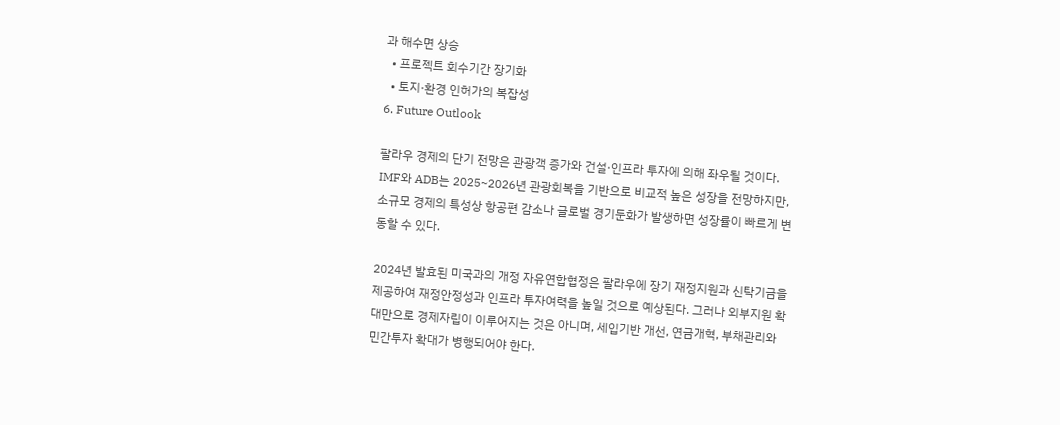과 해수면 상승
  • 프로젝트 회수기간 장기화
  • 토지·환경 인허가의 복잡성
6. Future Outlook

팔라우 경제의 단기 전망은 관광객 증가와 건설·인프라 투자에 의해 좌우될 것이다. IMF와 ADB는 2025~2026년 관광회복을 기반으로 비교적 높은 성장을 전망하지만, 소규모 경제의 특성상 항공편 감소나 글로벌 경기둔화가 발생하면 성장률이 빠르게 변동할 수 있다.

2024년 발효된 미국과의 개정 자유연합협정은 팔라우에 장기 재정지원과 신탁기금을 제공하여 재정안정성과 인프라 투자여력을 높일 것으로 예상된다. 그러나 외부지원 확대만으로 경제자립이 이루어지는 것은 아니며, 세입기반 개선, 연금개혁, 부채관리와 민간투자 확대가 병행되어야 한다.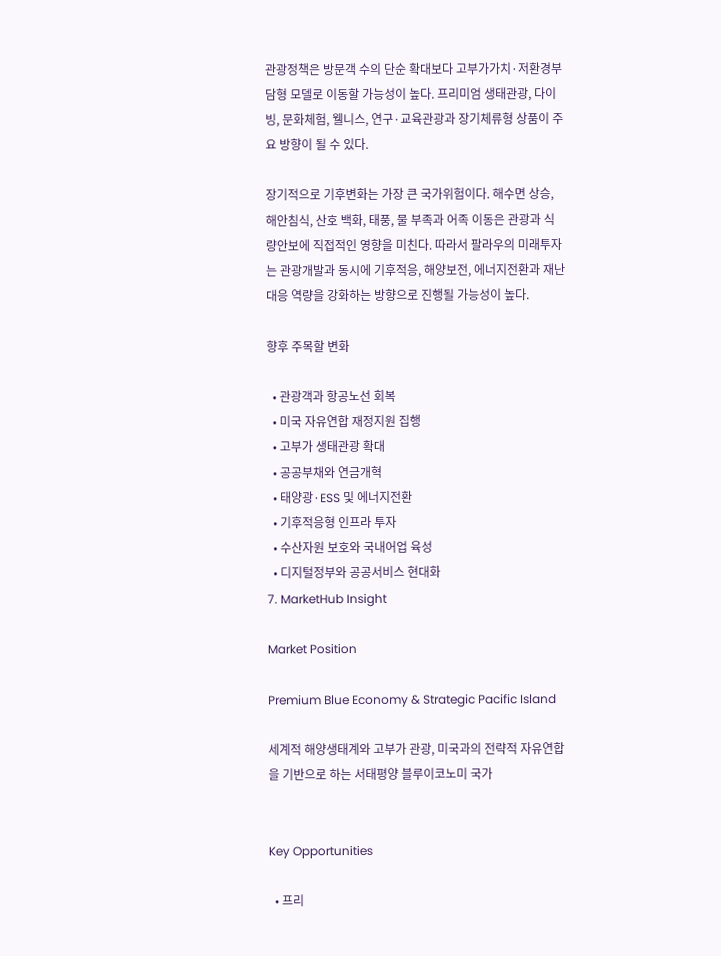관광정책은 방문객 수의 단순 확대보다 고부가가치·저환경부담형 모델로 이동할 가능성이 높다. 프리미엄 생태관광, 다이빙, 문화체험, 웰니스, 연구·교육관광과 장기체류형 상품이 주요 방향이 될 수 있다.

장기적으로 기후변화는 가장 큰 국가위험이다. 해수면 상승, 해안침식, 산호 백화, 태풍, 물 부족과 어족 이동은 관광과 식량안보에 직접적인 영향을 미친다. 따라서 팔라우의 미래투자는 관광개발과 동시에 기후적응, 해양보전, 에너지전환과 재난대응 역량을 강화하는 방향으로 진행될 가능성이 높다.

향후 주목할 변화

  • 관광객과 항공노선 회복
  • 미국 자유연합 재정지원 집행
  • 고부가 생태관광 확대
  • 공공부채와 연금개혁
  • 태양광·ESS 및 에너지전환
  • 기후적응형 인프라 투자
  • 수산자원 보호와 국내어업 육성
  • 디지털정부와 공공서비스 현대화
7. MarketHub Insight

Market Position

Premium Blue Economy & Strategic Pacific Island

세계적 해양생태계와 고부가 관광, 미국과의 전략적 자유연합을 기반으로 하는 서태평양 블루이코노미 국가


Key Opportunities

  • 프리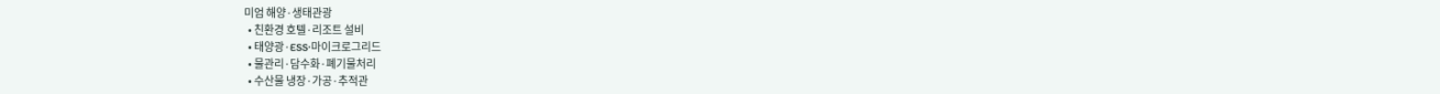미엄 해양·생태관광
  • 친환경 호텔·리조트 설비
  • 태양광·ESS·마이크로그리드
  • 물관리·담수화·폐기물처리
  • 수산물 냉장·가공·추적관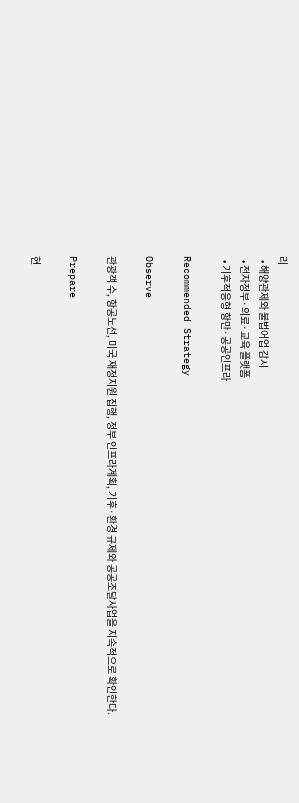리
  • 해양관제와 불법어업 감시
  • 전자정부·의료·교육 플랫폼
  • 기후적응형 항만·공공인프라

Recommended Strategy

Observe

관광객 수, 항공노선, 미국 재정지원 집행, 정부 인프라계획, 기후·환경 규제와 공공조달사업을 지속적으로 확인한다.

Prepare

현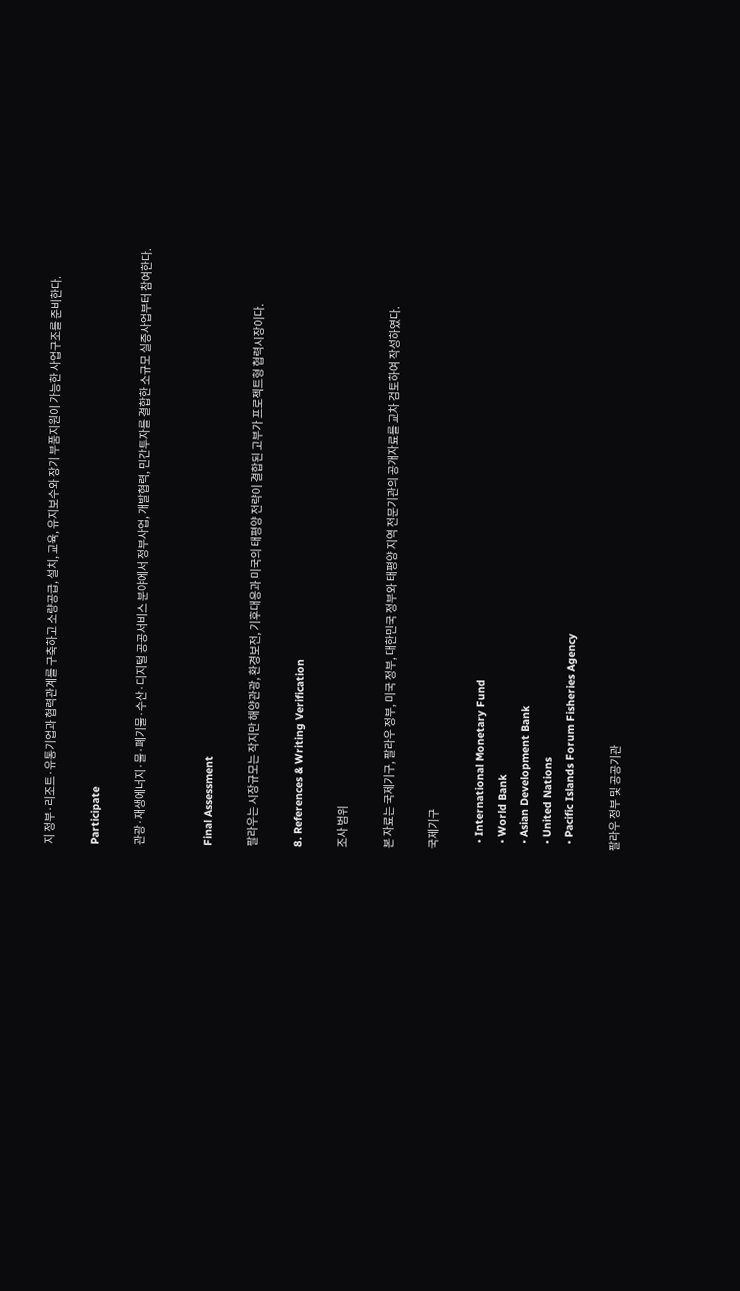지 정부·리조트·유통기업과 협력관계를 구축하고 소량공급, 설치, 교육, 유지보수와 장기 부품지원이 가능한 사업구조를 준비한다.

Participate

관광·재생에너지·물·폐기물·수산·디지털 공공서비스 분야에서 정부사업, 개발협력, 민간투자를 결합한 소규모 실증사업부터 참여한다.


Final Assessment

팔라우는 시장규모는 작지만 해양관광, 환경보전, 기후대응과 미국의 태평양 전략이 결합된 고부가 프로젝트형 협력시장이다.

8. References & Writing Verification

조사 범위

본 자료는 국제기구, 팔라우 정부, 미국 정부, 대한민국 정부와 태평양 지역 전문기관의 공개자료를 교차 검토하여 작성하였다.

국제기구

  • International Monetary Fund
  • World Bank
  • Asian Development Bank
  • United Nations
  • Pacific Islands Forum Fisheries Agency

팔라우 정부 및 공공기관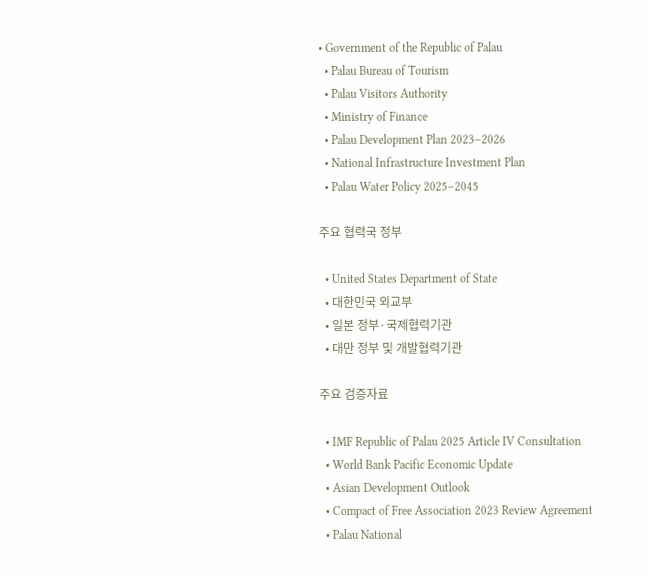• Government of the Republic of Palau
  • Palau Bureau of Tourism
  • Palau Visitors Authority
  • Ministry of Finance
  • Palau Development Plan 2023–2026
  • National Infrastructure Investment Plan
  • Palau Water Policy 2025–2045

주요 협력국 정부

  • United States Department of State
  • 대한민국 외교부
  • 일본 정부·국제협력기관
  • 대만 정부 및 개발협력기관

주요 검증자료

  • IMF Republic of Palau 2025 Article IV Consultation
  • World Bank Pacific Economic Update
  • Asian Development Outlook
  • Compact of Free Association 2023 Review Agreement
  • Palau National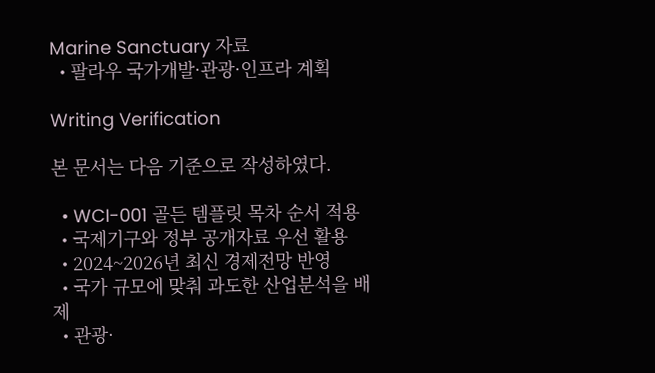Marine Sanctuary 자료
  • 팔라우 국가개발·관광·인프라 계획

Writing Verification

본 문서는 다음 기준으로 작성하였다.

  • WCI-001 골든 템플릿 목차 순서 적용
  • 국제기구와 정부 공개자료 우선 활용
  • 2024~2026년 최신 경제전망 반영
  • 국가 규모에 맞춰 과도한 산업분석을 배제
  • 관광·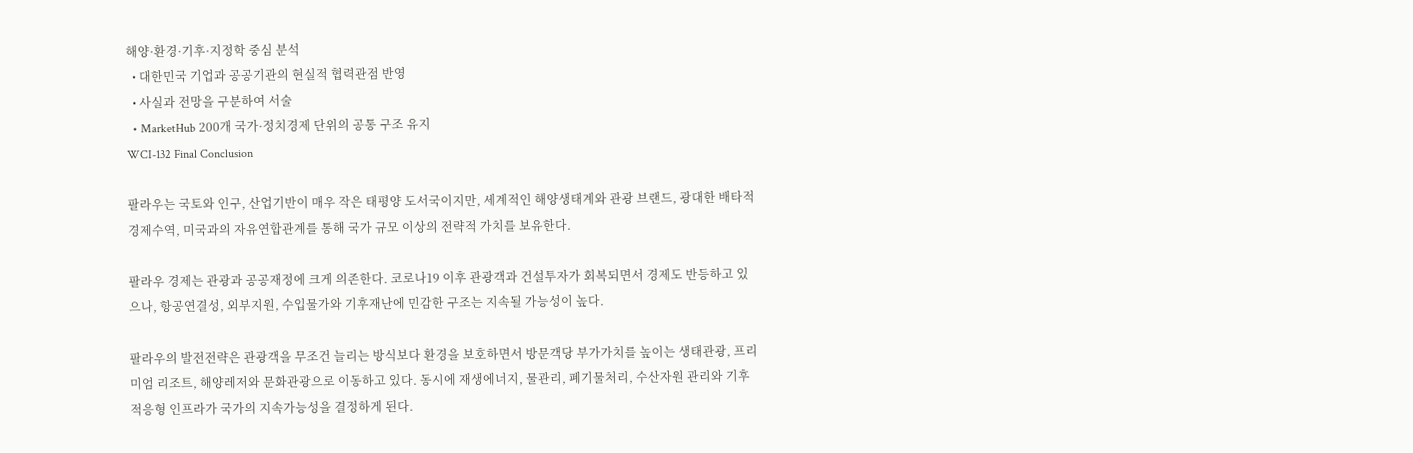해양·환경·기후·지정학 중심 분석
  • 대한민국 기업과 공공기관의 현실적 협력관점 반영
  • 사실과 전망을 구분하여 서술
  • MarketHub 200개 국가·정치경제 단위의 공통 구조 유지
WCI-132 Final Conclusion

팔라우는 국토와 인구, 산업기반이 매우 작은 태평양 도서국이지만, 세계적인 해양생태계와 관광 브랜드, 광대한 배타적경제수역, 미국과의 자유연합관계를 통해 국가 규모 이상의 전략적 가치를 보유한다.

팔라우 경제는 관광과 공공재정에 크게 의존한다. 코로나19 이후 관광객과 건설투자가 회복되면서 경제도 반등하고 있으나, 항공연결성, 외부지원, 수입물가와 기후재난에 민감한 구조는 지속될 가능성이 높다.

팔라우의 발전전략은 관광객을 무조건 늘리는 방식보다 환경을 보호하면서 방문객당 부가가치를 높이는 생태관광, 프리미엄 리조트, 해양레저와 문화관광으로 이동하고 있다. 동시에 재생에너지, 물관리, 폐기물처리, 수산자원 관리와 기후적응형 인프라가 국가의 지속가능성을 결정하게 된다.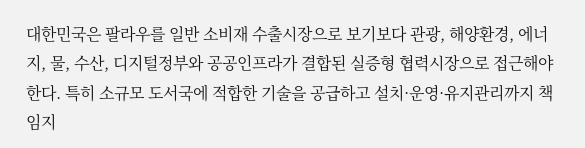대한민국은 팔라우를 일반 소비재 수출시장으로 보기보다 관광, 해양환경, 에너지, 물, 수산, 디지털정부와 공공인프라가 결합된 실증형 협력시장으로 접근해야 한다. 특히 소규모 도서국에 적합한 기술을 공급하고 설치·운영·유지관리까지 책임지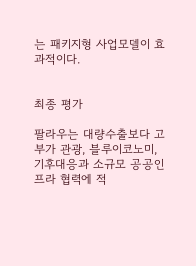는 패키지형 사업모델이 효과적이다.


최종 평가

팔라우는 대량수출보다 고부가 관광, 블루이코노미, 기후대응과 소규모 공공인프라 협력에 적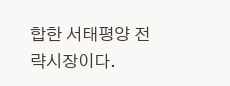합한 서태평양 전략시장이다.